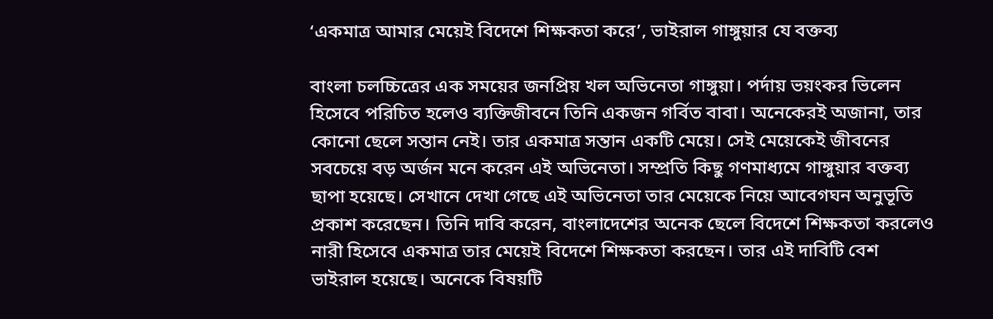‘একমাত্র আমার মেয়েই বিদেশে শিক্ষকতা করে’, ভাইরাল গাঙ্গুয়ার যে বক্তব্য

বাংলা চলচ্চিত্রের এক সময়ের জনপ্রিয় খল অভিনেতা গাঙ্গুয়া। পর্দায় ভয়ংকর ভিলেন হিসেবে পরিচিত হলেও ব্যক্তিজীবনে তিনি একজন গর্বিত বাবা। অনেকেরই অজানা, তার কোনো ছেলে সন্তান নেই। তার একমাত্র সন্তান একটি মেয়ে। সেই মেয়েকেই জীবনের সবচেয়ে বড় অর্জন মনে করেন এই অভিনেতা। সম্প্রতি কিছু গণমাধ্যমে গাঙ্গুয়ার বক্তব্য ছাপা হয়েছে। সেখানে দেখা গেছে এই অভিনেতা তার মেয়েকে নিয়ে আবেগঘন অনুভূতি প্রকাশ করেছেন। তিনি দাবি করেন, বাংলাদেশের অনেক ছেলে বিদেশে শিক্ষকতা করলেও নারী হিসেবে একমাত্র তার মেয়েই বিদেশে শিক্ষকতা করছেন। তার এই দাবিটি বেশ ভাইরাল হয়েছে। অনেকে বিষয়টি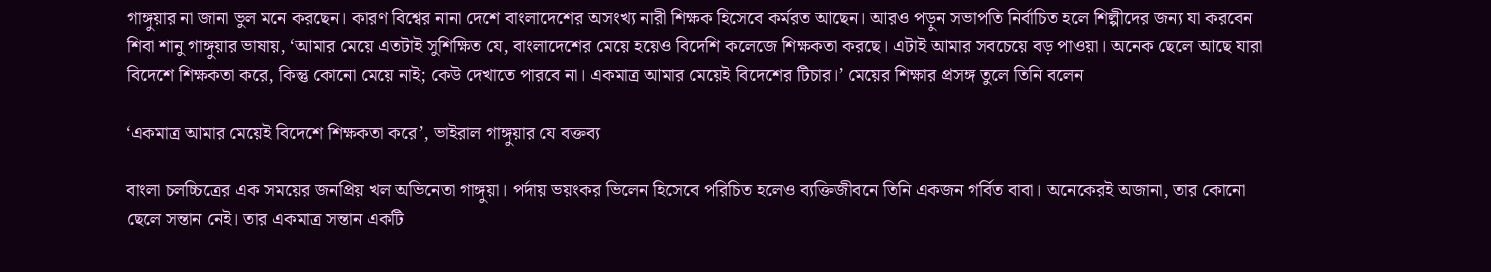গাঙ্গুয়ার না জানা ভুল মনে করছেন। কারণ বিশ্বের নানা দেশে বাংলাদেশের অসংখ্য নারী শিক্ষক হিসেবে কর্মরত আছেন। আরও পড়ুন সভাপতি নির্বাচিত হলে শিল্পীদের জন্য যা করবেন শিবা শানু গাঙ্গুয়ার ভাষায়, ‘আমার মেয়ে এতটাই সুশিক্ষিত যে, বাংলাদেশের মেয়ে হয়েও বিদেশি কলেজে শিক্ষকতা করছে। এটাই আমার সবচেয়ে বড় পাওয়া। অনেক ছেলে আছে যারা বিদেশে শিক্ষকতা করে, কিন্তু কোনো মেয়ে নাই; কেউ দেখাতে পারবে না। একমাত্র আমার মেয়েই বিদেশের টিচার।’ মেয়ের শিক্ষার প্রসঙ্গ তুলে তিনি বলেন

‘একমাত্র আমার মেয়েই বিদেশে শিক্ষকতা করে’, ভাইরাল গাঙ্গুয়ার যে বক্তব্য

বাংলা চলচ্চিত্রের এক সময়ের জনপ্রিয় খল অভিনেতা গাঙ্গুয়া। পর্দায় ভয়ংকর ভিলেন হিসেবে পরিচিত হলেও ব্যক্তিজীবনে তিনি একজন গর্বিত বাবা। অনেকেরই অজানা, তার কোনো ছেলে সন্তান নেই। তার একমাত্র সন্তান একটি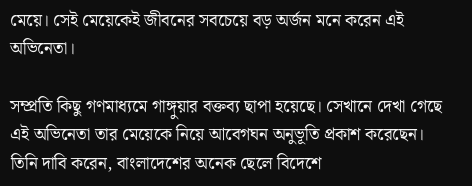মেয়ে। সেই মেয়েকেই জীবনের সবচেয়ে বড় অর্জন মনে করেন এই অভিনেতা।

সম্প্রতি কিছু গণমাধ্যমে গাঙ্গুয়ার বক্তব্য ছাপা হয়েছে। সেখানে দেখা গেছে এই অভিনেতা তার মেয়েকে নিয়ে আবেগঘন অনুভূতি প্রকাশ করেছেন। তিনি দাবি করেন, বাংলাদেশের অনেক ছেলে বিদেশে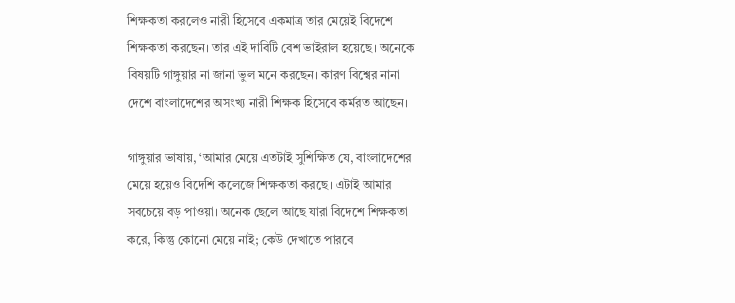শিক্ষকতা করলেও নারী হিসেবে একমাত্র তার মেয়েই বিদেশে শিক্ষকতা করছেন। তার এই দাবিটি বেশ ভাইরাল হয়েছে। অনেকে বিষয়টি গাঙ্গুয়ার না জানা ভুল মনে করছেন। কারণ বিশ্বের নানা দেশে বাংলাদেশের অসংখ্য নারী শিক্ষক হিসেবে কর্মরত আছেন।

গাঙ্গুয়ার ভাষায়, ‘আমার মেয়ে এতটাই সুশিক্ষিত যে, বাংলাদেশের মেয়ে হয়েও বিদেশি কলেজে শিক্ষকতা করছে। এটাই আমার সবচেয়ে বড় পাওয়া। অনেক ছেলে আছে যারা বিদেশে শিক্ষকতা করে, কিন্তু কোনো মেয়ে নাই; কেউ দেখাতে পারবে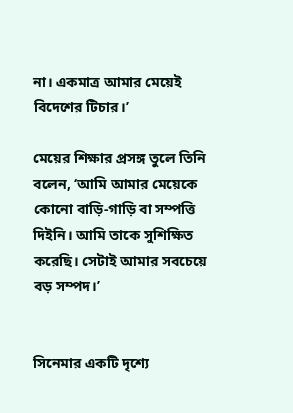না। একমাত্র আমার মেয়েই বিদেশের টিচার।’

মেয়ের শিক্ষার প্রসঙ্গ তুলে তিনি বলেন, ‘আমি আমার মেয়েকে কোনো বাড়ি-গাড়ি বা সম্পত্তি দিইনি। আমি তাকে সুশিক্ষিত করেছি। সেটাই আমার সবচেয়ে বড় সম্পদ।’


সিনেমার একটি দৃশ্যে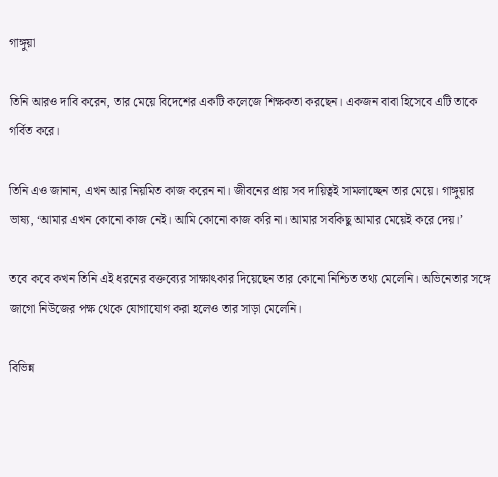গাঙ্গুয়া

তিনি আরও দাবি করেন, তার মেয়ে বিদেশের একটি কলেজে শিক্ষকতা করছেন। একজন বাবা হিসেবে এটি তাকে গর্বিত করে।

তিনি এও জানান, এখন আর নিয়মিত কাজ করেন না। জীবনের প্রায় সব দায়িত্বই সামলাচ্ছেন তার মেয়ে। গাঙ্গুয়ার ভাষ্য, ‘আমার এখন কোনো কাজ নেই। আমি কোনো কাজ করি না। আমার সবকিছু আমার মেয়েই করে দেয়।’

তবে কবে কখন তিনি এই ধরনের বক্তব্যের সাক্ষাৎকার দিয়েছেন তার কোনো নিশ্চিত তথ্য মেলেনি। অভিনেতার সঙ্গে জাগো নিউজের পক্ষ থেকে যোগাযোগ করা হলেও তার সাড়া মেলেনি।

বিভিন্ন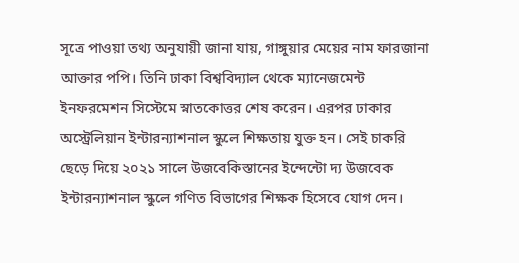সূত্রে পাওয়া তথ্য অনুযায়ী জানা যায়, গাঙ্গুয়ার মেয়ের নাম ফারজানা আক্তার পপি। তিনি ঢাকা বিশ্ববিদ্যাল থেকে ম্যানেজমেন্ট ইনফরমেশন সিস্টেমে স্নাতকোত্তর শেষ করেন। এরপর ঢাকার অস্ট্রেলিয়ান ইন্টারন্যাশনাল স্কুলে শিক্ষতায় যুক্ত হন। সেই চাকরি ছেড়ে দিয়ে ২০২১ সালে উজবেকিস্তানের ইন্দেন্টো দ্য উজবেক ইন্টারন্যাশনাল স্কুলে গণিত বিভাগের শিক্ষক হিসেবে যোগ দেন।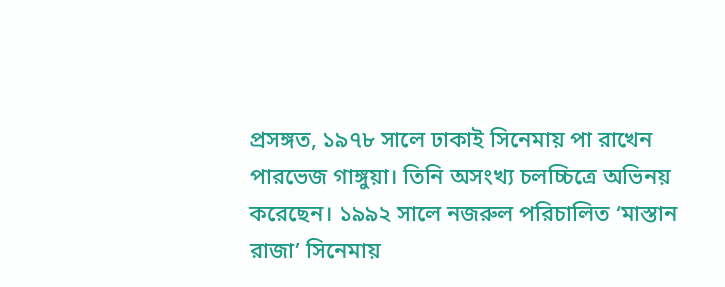প্রসঙ্গত, ১৯৭৮ সালে ঢাকাই সিনেমায় পা রাখেন পারভেজ গাঙ্গুয়া। তিনি অসংখ্য চলচ্চিত্রে অভিনয় করেছেন। ১৯৯২ সালে নজরুল পরিচালিত ‘মাস্তান রাজা’ সিনেমায়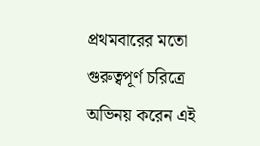প্রথমবারের মতো গুরুত্বপূর্ণ চরিত্রে অভিনয় করেন এই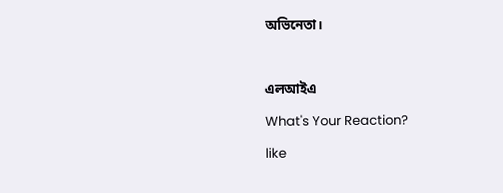অভিনেতা।



এলআইএ

What's Your Reaction?

like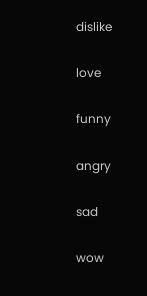dislike

love

funny

angry

sad

wow